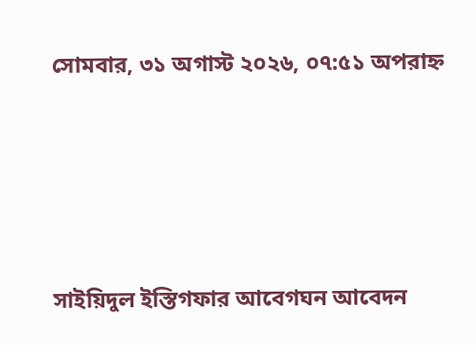সোমবার, ৩১ অগাস্ট ২০২৬, ০৭:৫১ অপরাহ্ন




সাইয়িদুল ইস্তিগফার আবেগঘন আবেদন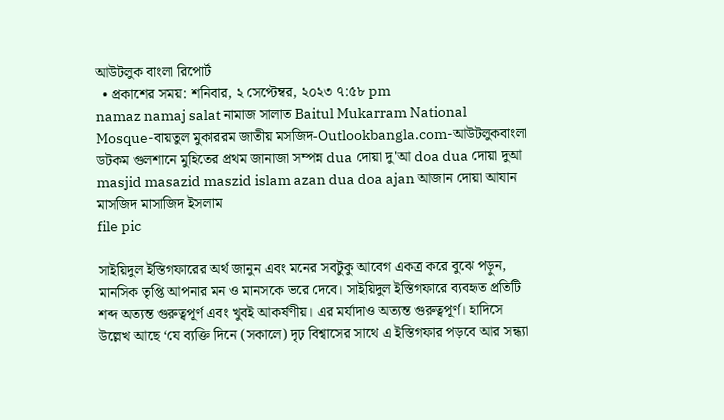আউটলুক বাংলা রিপোর্ট
  • প্রকাশের সময়: শনিবার, ২ সেপ্টেম্বর, ২০২৩ ৭:৫৮ pm
namaz namaj salat নামাজ সালাত Baitul Mukarram National Mosque-বায়তুল মুকাররম জাতীয় মসজিদ-Outlookbangla.com-আউটলুকবাংলা ডটকম গুলশানে মুহিতের প্রথম জানাজা সম্পন্ন dua দোয়া দু'আ doa dua দোয়া দুআ masjid masazid maszid islam azan dua doa ajan আজান দোয়া আযান মাসজিদ মাসাজিদ ইসলাম
file pic

সাইয়িদুল ইস্তিগফারের অর্থ জানুন এবং মনের সবটুকু আবেগ একত্র করে বুঝে পড়ুন, মানসিক তৃপ্তি আপনার মন ও মানসকে ভরে দেবে। সাইয়িদুল ইস্তিগফারে ব্যবহৃত প্রতিটি শব্দ অত্যন্ত গুরুত্বপূর্ণ এবং খুবই আকর্ষণীয়। এর মর্যাদাও অত্যন্ত গুরুত্বপূর্ণ। হাদিসে উল্লেখ আছে ‘যে ব্যক্তি দিনে (সকালে) দৃঢ় বিশ্বাসের সাথে এ ইস্তিগফার পড়বে আর সন্ধ্যা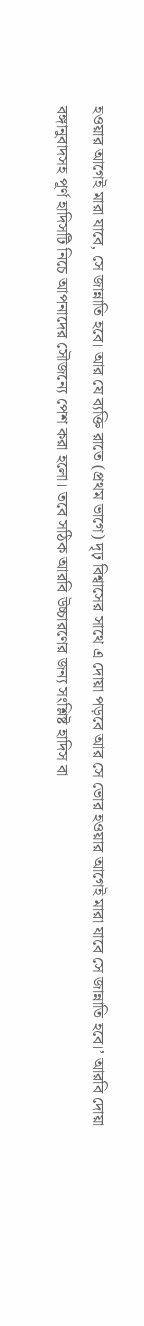হওয়ার আগেই মারা যাবে, সে জান্নাতি হবে। আর যে ব্যক্তি রাতে (প্রথম ভাগে) দৃঢ় বিশ্বাসের সাথে এ দোয়া পড়বে আর সে ভোর হওয়ার আগেই মারা যাবে সে জান্নাতি হবে।’ আরবি দোয়া বঙ্গানুবাদসহ পূর্ণ হাদিসটি নিচে আপনাদের সৌজন্যে পেশ করা হলো। তবে সঠিক আরবি উচ্চারণের জন্য সংশ্লিষ্ট হাদিস বা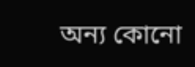অন্য কোনো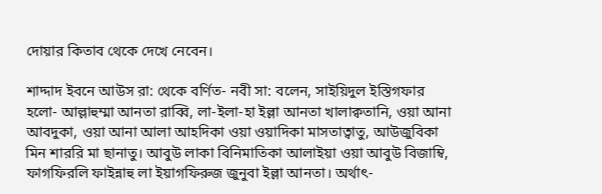দোয়ার কিতাব থেকে দেখে নেবেন।

শাদ্দাদ ইবনে আউস রা: থেকে বর্ণিত- নবী সা: বলেন, সাইয়িদুল ইস্তিগফার হলো- আল্লাহুম্মা আনতা রাব্বি, লা-ইলা-হা ইল্লা আনতা খালাক্বতানি, ওয়া আনা আবদুকা, ওয়া আনা আলা আহদিকা ওয়া ওয়াদিকা মাসতাত্বাতু, আউজুবিকা মিন শাররি মা ছানাতু। আবুউ লাকা বিনিমাতিকা আলাইয়া ওয়া আবুউ বিজাম্বি, ফাগফিরলি ফাইন্নাহু লা ইয়াগফিরুজ জুনুবা ইল্লা আনতা। অর্থাৎ-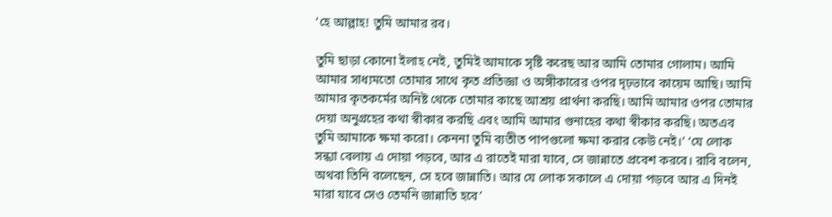‘হে আল্লাহ! তুমি আমার রব।

তুমি ছাড়া কোনো ইলাহ নেই, তুমিই আমাকে সৃষ্টি করেছ আর আমি তোমার গোলাম। আমি আমার সাধ্যমতো তোমার সাথে কৃত প্রতিজ্ঞা ও অঙ্গীকারের ওপর দৃঢ়ভাবে কায়েম আছি। আমি আমার কৃতকর্মের অনিষ্ট থেকে তোমার কাছে আশ্রয় প্রার্থনা করছি। আমি আমার ওপর তোমার দেয়া অনুগ্রহের কথা স্বীকার করছি এবং আমি আমার গুনাহের কথা স্বীকার করছি। অতএব তুমি আমাকে ক্ষমা করো। কেননা তুমি ব্যতীত পাপগুলো ক্ষমা করার কেউ নেই।’ ‘যে লোক সন্ধ্যা বেলায় এ দোয়া পড়বে, আর এ রাতেই মারা যাবে, সে জান্নাতে প্রবেশ করবে। রাবি বলেন, অথবা তিনি বলেছেন, সে হবে জান্নাতি। আর যে লোক সকালে এ দোয়া পড়বে আর এ দিনই মারা যাবে সেও তেমনি জান্নাতি হবে’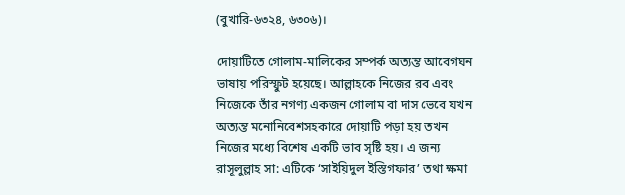(বুখারি-৬৩২৪, ৬৩০৬)।

দোয়াটিতে গোলাম-মালিকের সম্পর্ক অত্যন্ত আবেগঘন ভাষায় পরিস্ফুট হয়েছে। আল্লাহকে নিজের রব এবং নিজেকে তাঁর নগণ্য একজন গোলাম বা দাস ভেবে যখন অত্যন্ত মনোনিবেশসহকারে দোয়াটি পড়া হয় তখন নিজের মধ্যে বিশেষ একটি ভাব সৃষ্টি হয়। এ জন্য রাসূলুল্লাহ সা: এটিকে ‘সাইয়িদুল ইস্তিগফার’ তথা ক্ষমা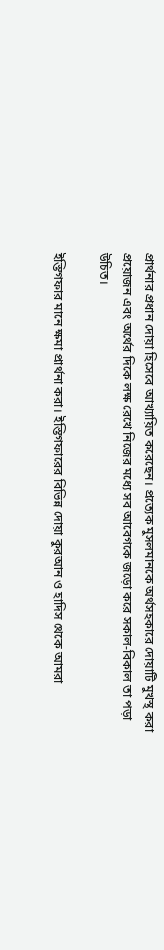প্রার্থনার প্রধান দোয়া হিসেবে আখ্যায়িত করেছেন। প্রত্যেক মুসলমানকে অর্থসহকারে দোয়াটি মুখস্থ করা প্রয়োজন এবং অর্থের দিকে লক্ষ রেখে নিজের মধ্যে সব আবেগকে জড়ো করে সকাল-বিকাল তা পড়া উচিত।

ইস্তিগফার মানে ক্ষমা প্রার্থনা করা। ইস্তিগফারের বিভিন্ন দোয়া কুরআন ও হাদিস থেকে আমরা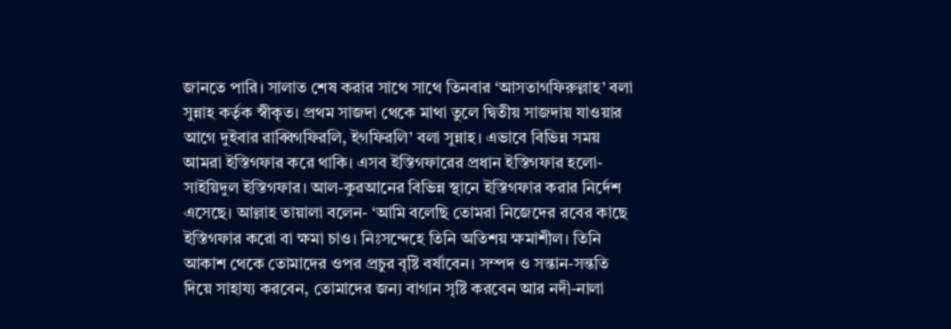জানতে পারি। সালাত শেষ করার সাথে সাথে তিনবার ‘আসতাগফিরুল্লাহ’ বলা সুন্নাহ কর্তৃক স্বীকৃত। প্রথম সাজদা থেকে মাথা তুলে দ্বিতীয় সাজদায় যাওয়ার আগে দুইবার রাব্বিগফিরলি, ইগফিরলি’ বলা সুন্নাহ। এভাবে বিভিন্ন সময় আমরা ইস্তিগফার করে থাকি। এসব ইস্তিগফারের প্রধান ইস্তিগফার হলো- সাইয়িদুল ইস্তিগফার। আল-কুরআনের বিভিন্ন স্থানে ইস্তিগফার করার নির্দেশ এসেছে। আল্লাহ তায়ালা বলেন- ‘আমি বলেছি তোমরা নিজেদের রবের কাছে ইস্তিগফার করো বা ক্ষমা চাও। নিঃসন্দেহে তিনি অতিশয় ক্ষমাশীল। তিনি আকাশ থেকে তোমাদের ওপর প্রচুর বৃষ্টি বর্ষাবেন। সম্পদ ও সন্তান-সন্ততি দিয়ে সাহায্য করবেন, তোমাদের জন্য বাগান সৃষ্টি করবেন আর নদী-নালা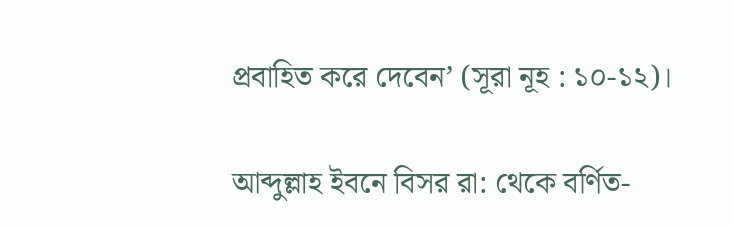প্রবাহিত করে দেবেন’ (সূরা নূহ : ১০-১২)।

আব্দুল্লাহ ইবনে বিসর রা: থেকে বর্ণিত-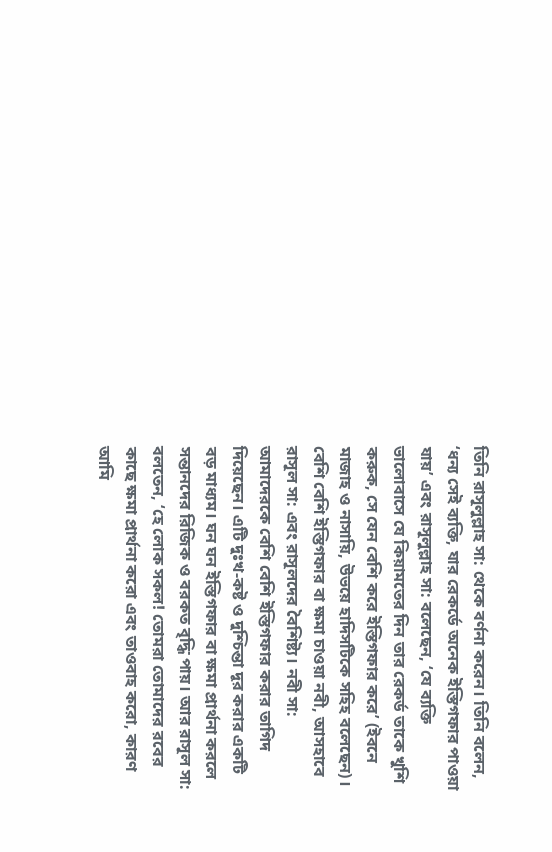তিনি রাসূলুল্লাহ সা: থেকে বর্ণনা করেন। তিনি বলেন, ‘ধন্য সেই ব্যক্তি, যার রেকর্ডে অনেক ইস্তিগফার পাওয়া যায়’ এবং রাসূলুল্লাহ সা: বলেছেন, ‘যে ব্যক্তি ভালোবাসে যে কিয়ামতের দিন তার রেকর্ড তাকে খুশি করুক, সে যেন বেশি করে ইস্তিগফার করে’ (ইবনে মাজাহ ও নাসায়ি, উভয়ে হাদিসটিকে সহিহ বলেছেন)। বেশি বেশি ইস্তিগফার বা ক্ষমা চাওয়া নবী, আসহাবে রাসূল সা: এবং রাসূলদের বৈশিষ্ট্য। নবী সা: আমাদেরকে বেশি বেশি ইস্তিগফার করার তাগিদ দিয়েছেন। এটি দুঃখ-কষ্ট ও দুশ্চিন্তা দূর করার একটি বড় মাধ্যম। ঘন ঘন ইস্তিগফার বা ক্ষমা প্রার্থনা করলে সন্তানদের রিজিক ও বরকত বৃদ্ধি পায়। আর রাসূল সা: বলতেন, ‘হে লোক সকল! তোমরা তোমাদের রবের কাছে ক্ষমা প্রার্থনা করো এবং তাওবাহ করো, কারণ আমি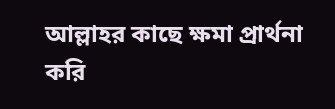আল্লাহর কাছে ক্ষমা প্রার্থনা করি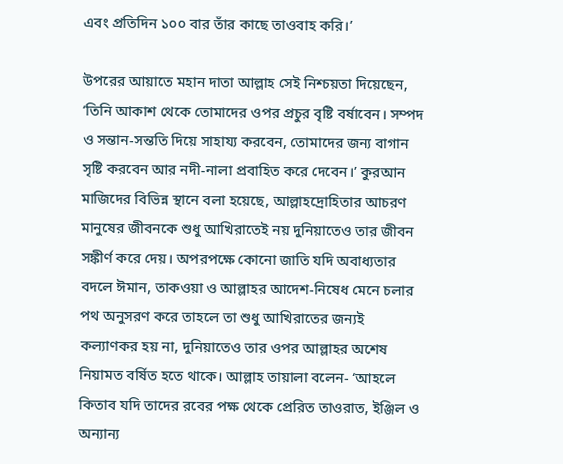এবং প্রতিদিন ১০০ বার তাঁর কাছে তাওবাহ করি।’

উপরের আয়াতে মহান দাতা আল্লাহ সেই নিশ্চয়তা দিয়েছেন, ‘তিনি আকাশ থেকে তোমাদের ওপর প্রচুর বৃষ্টি বর্ষাবেন। সম্পদ ও সন্তান-সন্ততি দিয়ে সাহায্য করবেন, তোমাদের জন্য বাগান সৃষ্টি করবেন আর নদী-নালা প্রবাহিত করে দেবেন।’ কুরআন মাজিদের বিভিন্ন স্থানে বলা হয়েছে, আল্লাহদ্রোহিতার আচরণ মানুষের জীবনকে শুধু আখিরাতেই নয় দুনিয়াতেও তার জীবন সঙ্কীর্ণ করে দেয়। অপরপক্ষে কোনো জাতি যদি অবাধ্যতার বদলে ঈমান, তাকওয়া ও আল্লাহর আদেশ-নিষেধ মেনে চলার পথ অনুসরণ করে তাহলে তা শুধু আখিরাতের জন্যই কল্যাণকর হয় না, দুনিয়াতেও তার ওপর আল্লাহর অশেষ নিয়ামত বর্ষিত হতে থাকে। আল্লাহ তায়ালা বলেন- ‘আহলে কিতাব যদি তাদের রবের পক্ষ থেকে প্রেরিত তাওরাত, ইঞ্জিল ও অন্যান্য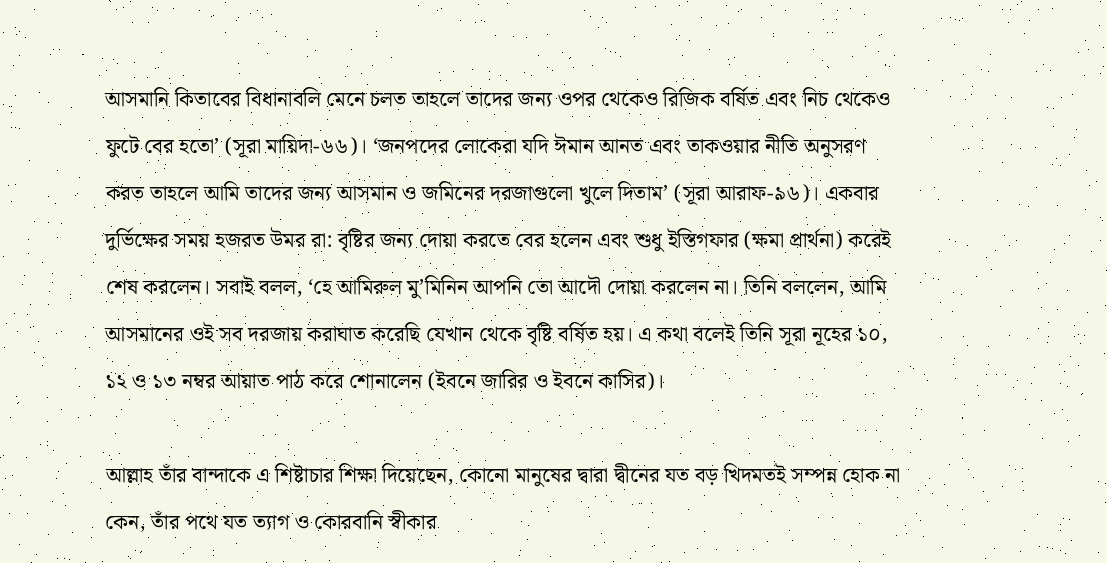আসমানি কিতাবের বিধানাবলি মেনে চলত তাহলে তাদের জন্য ওপর থেকেও রিজিক বর্ষিত এবং নিচ থেকেও ফুটে বের হতো’ (সূরা মায়িদা-৬৬)। ‘জনপদের লোকেরা যদি ঈমান আনত এবং তাকওয়ার নীতি অনুসরণ করত তাহলে আমি তাদের জন্য আসমান ও জমিনের দরজাগুলো খুলে দিতাম’ (সূরা আরাফ-৯৬)। একবার দুর্ভিক্ষের সময় হজরত উমর রা: বৃষ্টির জন্য দোয়া করতে বের হলেন এবং শুধু ইস্তিগফার (ক্ষমা প্রার্থনা) করেই শেষ করলেন। সবাই বলল, ‘হে আমিরুল মু’মিনিন আপনি তো আদৌ দোয়া করলেন না। তিনি বললেন, আমি আসমানের ওই সব দরজায় করাঘাত করেছি যেখান থেকে বৃষ্টি বর্ষিত হয়। এ কথা বলেই তিনি সূরা নূহের ১০, ১২ ও ১৩ নম্বর আয়াত পাঠ করে শোনালেন (ইবনে জারির ও ইবনে কাসির)।

আল্লাহ তাঁর বান্দাকে এ শিষ্টাচার শিক্ষা দিয়েছেন, কোনো মানুষের দ্বারা দ্বীনের যত বড় খিদমতই সম্পন্ন হোক না কেন, তাঁর পথে যত ত্যাগ ও কোরবানি স্বীকার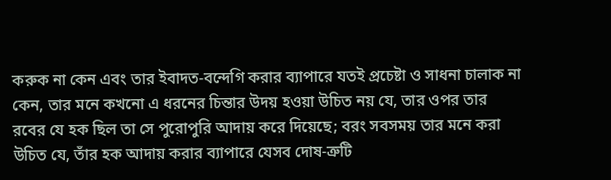করুক না কেন এবং তার ইবাদত-বন্দেগি করার ব্যাপারে যতই প্রচেষ্টা ও সাধনা চালাক না কেন, তার মনে কখনো এ ধরনের চিন্তার উদয় হওয়া উচিত নয় যে, তার ওপর তার রবের যে হক ছিল তা সে পুরোপুরি আদায় করে দিয়েছে; বরং সবসময় তার মনে করা উচিত যে, তাঁর হক আদায় করার ব্যাপারে যেসব দোষ-ত্রুটি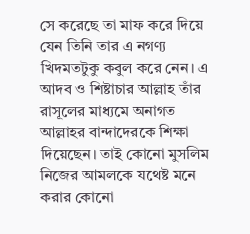সে করেছে তা মাফ করে দিয়ে যেন তিনি তার এ নগণ্য খিদমতটুকু কবুল করে নেন। এ আদব ও শিষ্টাচার আল্লাহ তাঁর রাসূলের মাধ্যমে অনাগত আল্লাহর বান্দাদেরকে শিক্ষা দিয়েছেন। তাই কোনো মুসলিম নিজের আমলকে যথেষ্ট মনে করার কোনো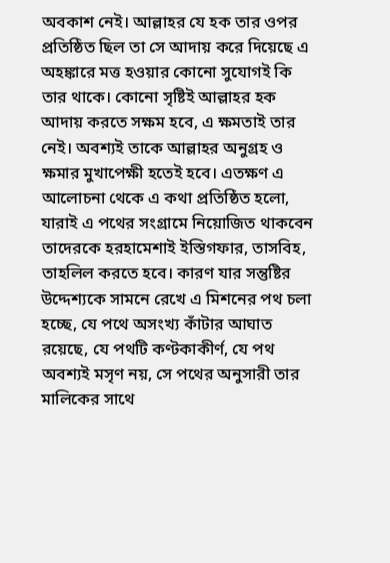অবকাশ নেই। আল্লাহর যে হক তার ওপর প্রতিষ্ঠিত ছিল তা সে আদায় করে দিয়েছে এ অহঙ্কারে মত্ত হওয়ার কোনো সুযোগই কি তার থাকে। কোনো সৃষ্টিই আল্লাহর হক আদায় করতে সক্ষম হবে, এ ক্ষমতাই তার নেই। অবশ্যই তাকে আল্লাহর অনুগ্রহ ও ক্ষমার মুখাপেক্ষী হতেই হবে। এতক্ষণ এ আলোচনা থেকে এ কথা প্রতিষ্ঠিত হলো, যারাই এ পথের সংগ্রামে নিয়োজিত থাকবেন তাদেরকে হরহামেশাই ইস্তিগফার, তাসবিহ, তাহলিল করতে হবে। কারণ যার সন্তুষ্টির উদ্দেশ্যকে সামনে রেখে এ মিশনের পথ চলা হচ্ছে, যে পথে অসংখ্য কাঁটার আঘাত রয়েছে, যে পথটি কণ্টকাকীর্ণ, যে পথ অবশ্যই মসৃণ নয়, সে পথের অনুসারী তার মালিকের সাথে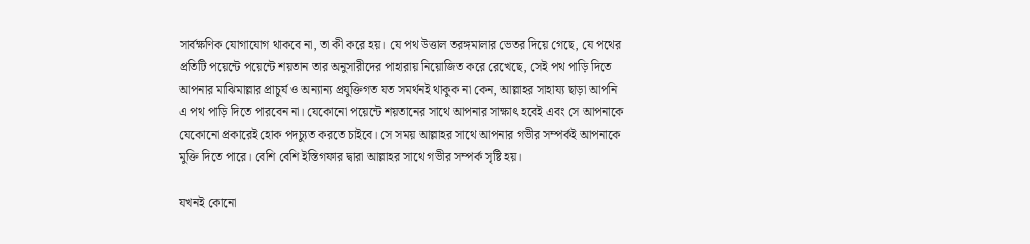সার্বক্ষণিক যোগাযোগ থাকবে না, তা কী করে হয়। যে পথ উত্তাল তরঙ্গমালার ভেতর দিয়ে গেছে, যে পথের প্রতিটি পয়েন্টে পয়েন্টে শয়তান তার অনুসারীদের পাহারায় নিয়োজিত করে রেখেছে, সেই পথ পাড়ি দিতে আপনার মাঝিমাল্লার প্রাচুর্য ও অন্যান্য প্রযুক্তিগত যত সমর্থনই থাকুক না কেন, আল্লাহর সাহায্য ছাড়া আপনি এ পথ পাড়ি দিতে পারবেন না। যেকোনো পয়েন্টে শয়তানের সাথে আপনার সাক্ষাৎ হবেই এবং সে আপনাকে যেকোনো প্রকারেই হোক পদচ্যুত করতে চাইবে। সে সময় আল্লাহর সাথে আপনার গভীর সম্পর্কই আপনাকে মুক্তি দিতে পারে। বেশি বেশি ইস্তিগফার দ্বারা আল্লাহর সাথে গভীর সম্পর্ক সৃষ্টি হয়।

যখনই কোনো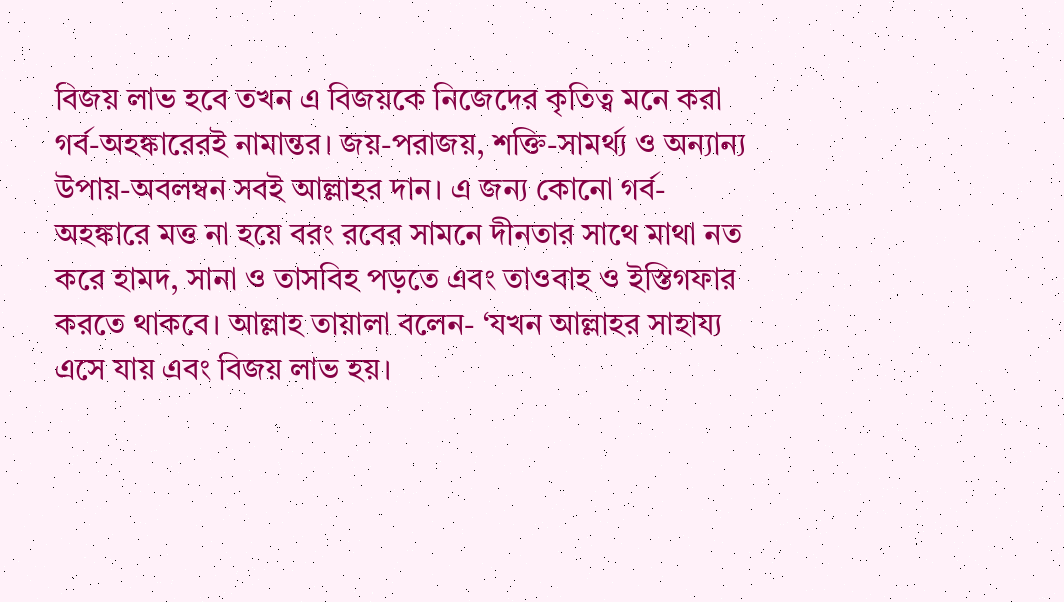বিজয় লাভ হবে তখন এ বিজয়কে নিজেদের কৃতিত্ব মনে করা গর্ব-অহঙ্কারেরই নামান্তর। জয়-পরাজয়, শক্তি-সামর্থ্য ও অন্যান্য উপায়-অবলম্বন সবই আল্লাহর দান। এ জন্য কোনো গর্ব-অহঙ্কারে মত্ত না হয়ে বরং রবের সামনে দীনতার সাথে মাথা নত করে হামদ, সানা ও তাসবিহ পড়তে এবং তাওবাহ ও ইস্তিগফার করতে থাকবে। আল্লাহ তায়ালা বলেন- ‘যখন আল্লাহর সাহায্য এসে যায় এবং বিজয় লাভ হয়।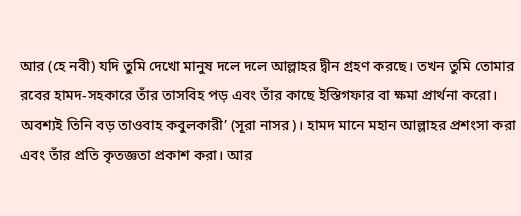আর (হে নবী) যদি তুমি দেখো মানুষ দলে দলে আল্লাহর দ্বীন গ্রহণ করছে। তখন তুমি তোমার রবের হামদ-সহকারে তাঁর তাসবিহ পড় এবং তাঁর কাছে ইস্তিগফার বা ক্ষমা প্রার্থনা করো। অবশ্যই তিনি বড় তাওবাহ কবুলকারী’ (সূরা নাসর)। হামদ মানে মহান আল্লাহর প্রশংসা করা এবং তাঁর প্রতি কৃতজ্ঞতা প্রকাশ করা। আর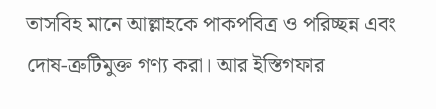তাসবিহ মানে আল্লাহকে পাকপবিত্র ও পরিচ্ছন্ন এবং দোষ-ত্রুটিমুক্ত গণ্য করা। আর ইস্তিগফার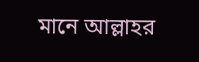মানে আল্লাহর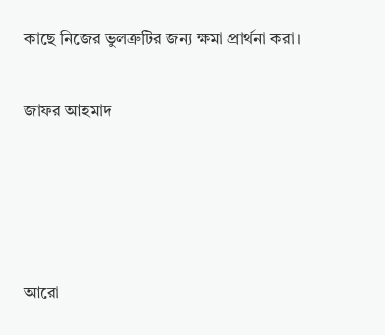কাছে নিজের ভুলত্রুটির জন্য ক্ষমা প্রার্থনা করা।

জাফর আহমাদ




আরো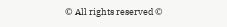© All rights reserved ©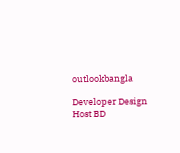outlookbangla

Developer Design Host BD